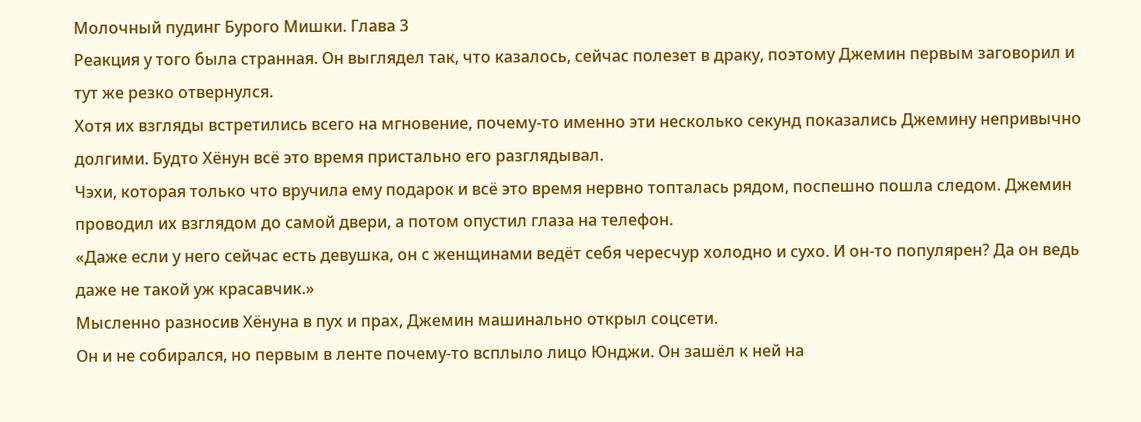Молочный пудинг Бурого Мишки. Глава 3
Реакция у того была странная. Он выглядел так, что казалось, сейчас полезет в драку, поэтому Джемин первым заговорил и тут же резко отвернулся.
Хотя их взгляды встретились всего на мгновение, почему-то именно эти несколько секунд показались Джемину непривычно долгими. Будто Хёнун всё это время пристально его разглядывал.
Чэхи, которая только что вручила ему подарок и всё это время нервно топталась рядом, поспешно пошла следом. Джемин проводил их взглядом до самой двери, а потом опустил глаза на телефон.
«Даже если у него сейчас есть девушка, он с женщинами ведёт себя чересчур холодно и сухо. И он-то популярен? Да он ведь даже не такой уж красавчик.»
Мысленно разносив Хёнуна в пух и прах, Джемин машинально открыл соцсети.
Он и не собирался, но первым в ленте почему-то всплыло лицо Юнджи. Он зашёл к ней на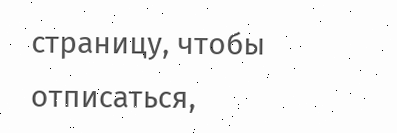страницу, чтобы отписаться,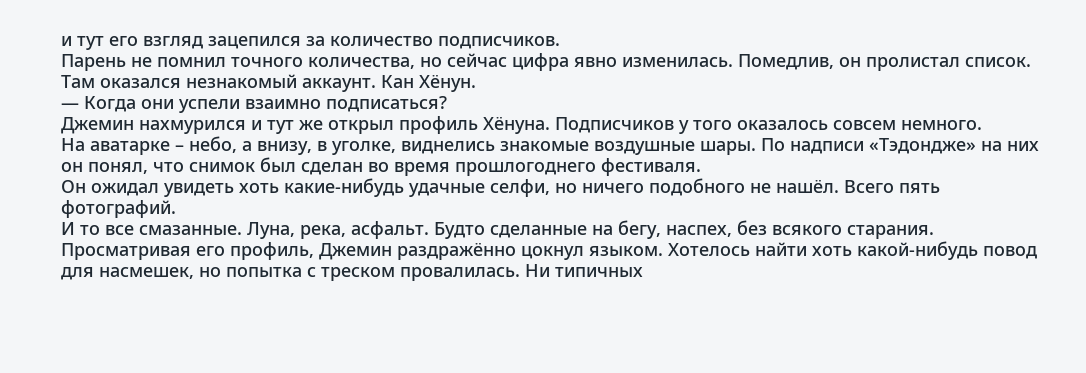и тут его взгляд зацепился за количество подписчиков.
Парень не помнил точного количества, но сейчас цифра явно изменилась. Помедлив, он пролистал список.
Там оказался незнакомый аккаунт. Кан Хёнун.
— Когда они успели взаимно подписаться?
Джемин нахмурился и тут же открыл профиль Хёнуна. Подписчиков у того оказалось совсем немного.
На аватарке – небо, а внизу, в уголке, виднелись знакомые воздушные шары. По надписи «Тэдондже» на них он понял, что снимок был сделан во время прошлогоднего фестиваля.
Он ожидал увидеть хоть какие-нибудь удачные селфи, но ничего подобного не нашёл. Всего пять фотографий.
И то все смазанные. Луна, река, асфальт. Будто сделанные на бегу, наспех, без всякого старания.
Просматривая его профиль, Джемин раздражённо цокнул языком. Хотелось найти хоть какой-нибудь повод для насмешек, но попытка с треском провалилась. Ни типичных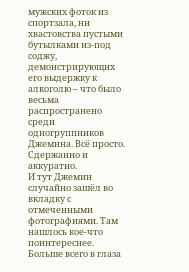мужских фоток из спортзала, ни хвастовства пустыми бутылками из-под соджу, демонстрирующих его выдержку к алкоголю – что было весьма распространено среди одногруппников Джемина. Всё просто. Сдержанно и аккуратно.
И тут Джемин случайно зашёл во вкладку с отмеченными фотографиями. Там нашлось кое-что поинтереснее.
Больше всего в глаза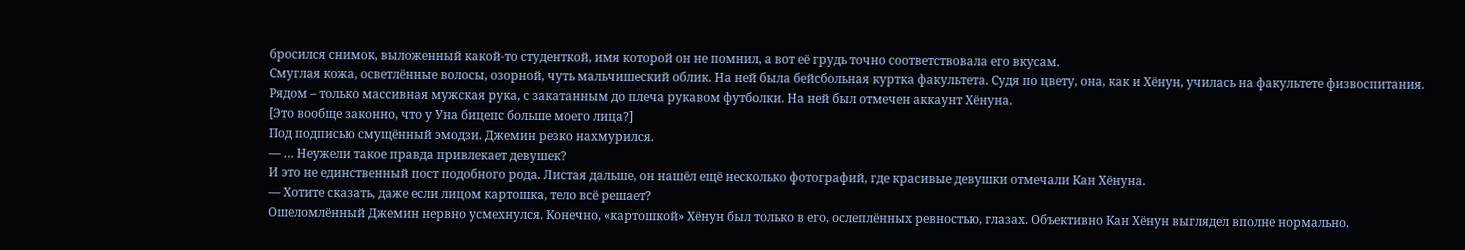бросился снимок, выложенный какой-то студенткой, имя которой он не помнил, а вот её грудь точно соответствовала его вкусам.
Смуглая кожа, осветлённые волосы, озорной, чуть мальчишеский облик. На ней была бейсбольная куртка факультета. Судя по цвету, она, как и Хёнун, училась на факультете физвоспитания.
Рядом – только массивная мужская рука, с закатанным до плеча рукавом футболки. На ней был отмечен аккаунт Хёнуна.
[Это вообще законно, что у Уна бицепс больше моего лица?]
Под подписью смущённый эмодзи. Джемин резко нахмурился.
— … Неужели такое правда привлекает девушек?
И это не единственный пост подобного рода. Листая дальше, он нашёл ещё несколько фотографий, где красивые девушки отмечали Кан Хёнуна.
— Хотите сказать, даже если лицом картошка, тело всё решает?
Ошеломлённый Джемин нервно усмехнулся. Конечно, «картошкой» Хёнун был только в его, ослеплённых ревностью, глазах. Объективно Кан Хёнун выглядел вполне нормально.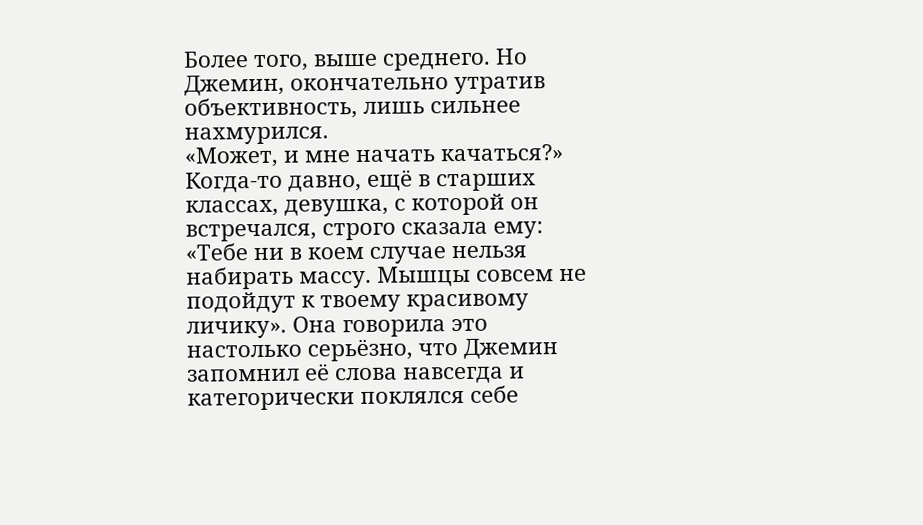Более того, выше среднего. Но Джемин, окончательно утратив объективность, лишь сильнее нахмурился.
«Может, и мне начать качаться?»
Когда-то давно, ещё в старших классах, девушка, с которой он встречался, строго сказала ему: «Тебе ни в коем случае нельзя набирать массу. Мышцы совсем не подойдут к твоему красивому личику». Она говорила это настолько серьёзно, что Джемин запомнил её слова навсегда и категорически поклялся себе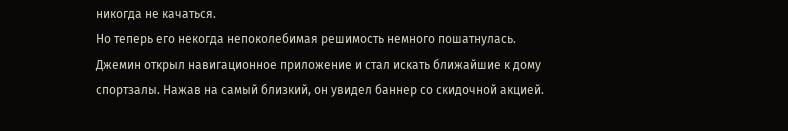никогда не качаться.
Но теперь его некогда непоколебимая решимость немного пошатнулась. Джемин открыл навигационное приложение и стал искать ближайшие к дому спортзалы. Нажав на самый близкий, он увидел баннер со скидочной акцией.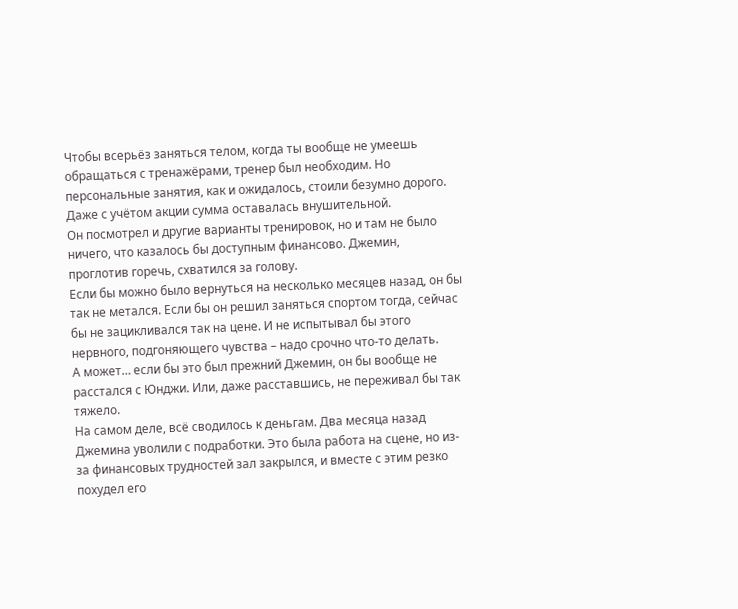Чтобы всерьёз заняться телом, когда ты вообще не умеешь обращаться с тренажёрами, тренер был необходим. Но персональные занятия, как и ожидалось, стоили безумно дорого. Даже с учётом акции сумма оставалась внушительной.
Он посмотрел и другие варианты тренировок, но и там не было ничего, что казалось бы доступным финансово. Джемин, проглотив горечь, схватился за голову.
Если бы можно было вернуться на несколько месяцев назад, он бы так не метался. Если бы он решил заняться спортом тогда, сейчас бы не зацикливался так на цене. И не испытывал бы этого нервного, подгоняющего чувства – надо срочно что-то делать.
А может… если бы это был прежний Джемин, он бы вообще не расстался с Юнджи. Или, даже расставшись, не переживал бы так тяжело.
На самом деле, всё сводилось к деньгам. Два месяца назад Джемина уволили с подработки. Это была работа на сцене, но из-за финансовых трудностей зал закрылся, и вместе с этим резко похудел его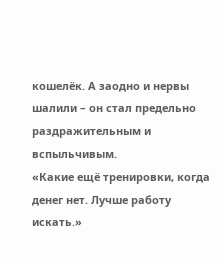кошелёк. А заодно и нервы шалили – он стал предельно раздражительным и вспыльчивым.
«Какие ещё тренировки, когда денег нет. Лучше работу искать.»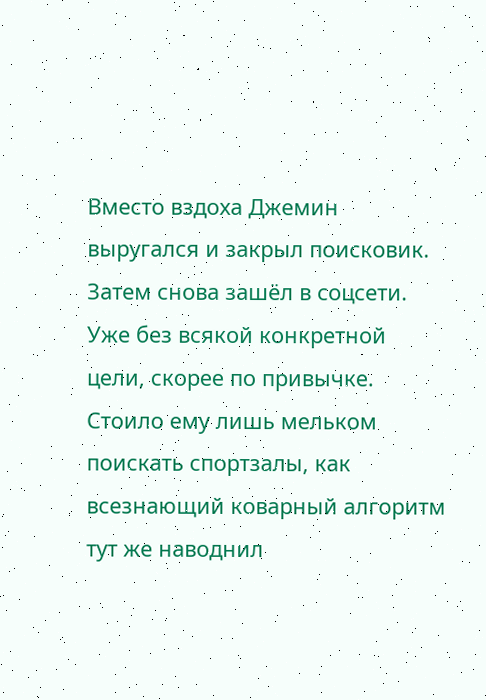Вместо вздоха Джемин выругался и закрыл поисковик. Затем снова зашёл в соцсети. Уже без всякой конкретной цели, скорее по привычке.
Стоило ему лишь мельком поискать спортзалы, как всезнающий коварный алгоритм тут же наводнил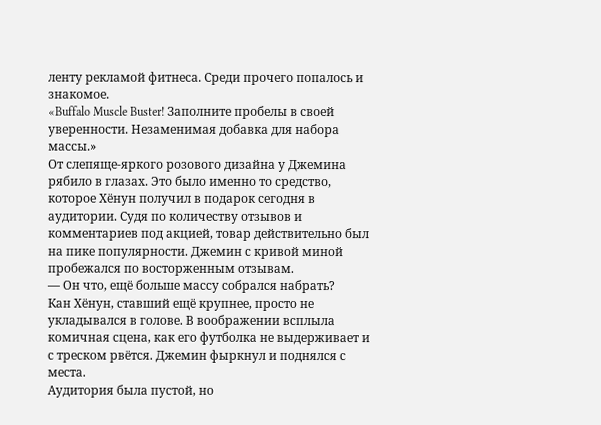ленту рекламой фитнеса. Среди прочего попалось и знакомое.
«Buffalo Muscle Buster! Заполните пробелы в своей уверенности. Незаменимая добавка для набора массы.»
От слепяще-яркого розового дизайна у Джемина рябило в глазах. Это было именно то средство, которое Хёнун получил в подарок сегодня в аудитории. Судя по количеству отзывов и комментариев под акцией, товар действительно был на пике популярности. Джемин с кривой миной пробежался по восторженным отзывам.
— Он что, ещё больше массу собрался набрать?
Кан Хёнун, ставший ещё крупнее, просто не укладывался в голове. В воображении всплыла комичная сцена, как его футболка не выдерживает и с треском рвётся. Джемин фыркнул и поднялся с места.
Аудитория была пустой, но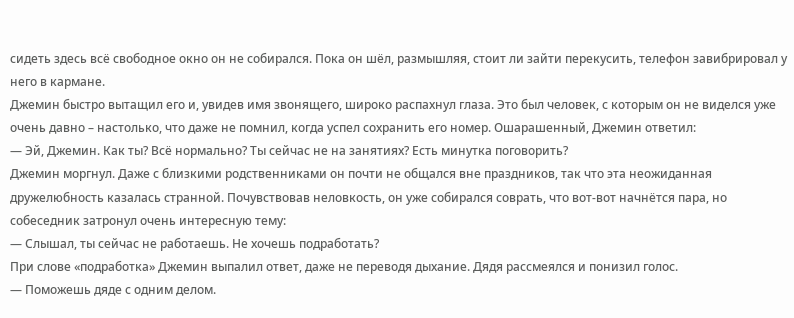сидеть здесь всё свободное окно он не собирался. Пока он шёл, размышляя, стоит ли зайти перекусить, телефон завибрировал у него в кармане.
Джемин быстро вытащил его и, увидев имя звонящего, широко распахнул глаза. Это был человек, с которым он не виделся уже очень давно – настолько, что даже не помнил, когда успел сохранить его номер. Ошарашенный, Джемин ответил:
— Эй, Джемин. Как ты? Всё нормально? Ты сейчас не на занятиях? Есть минутка поговорить?
Джемин моргнул. Даже с близкими родственниками он почти не общался вне праздников, так что эта неожиданная дружелюбность казалась странной. Почувствовав неловкость, он уже собирался соврать, что вот-вот начнётся пара, но собеседник затронул очень интересную тему:
— Слышал, ты сейчас не работаешь. Не хочешь подработать?
При слове «подработка» Джемин выпалил ответ, даже не переводя дыхание. Дядя рассмеялся и понизил голос.
— Поможешь дяде с одним делом.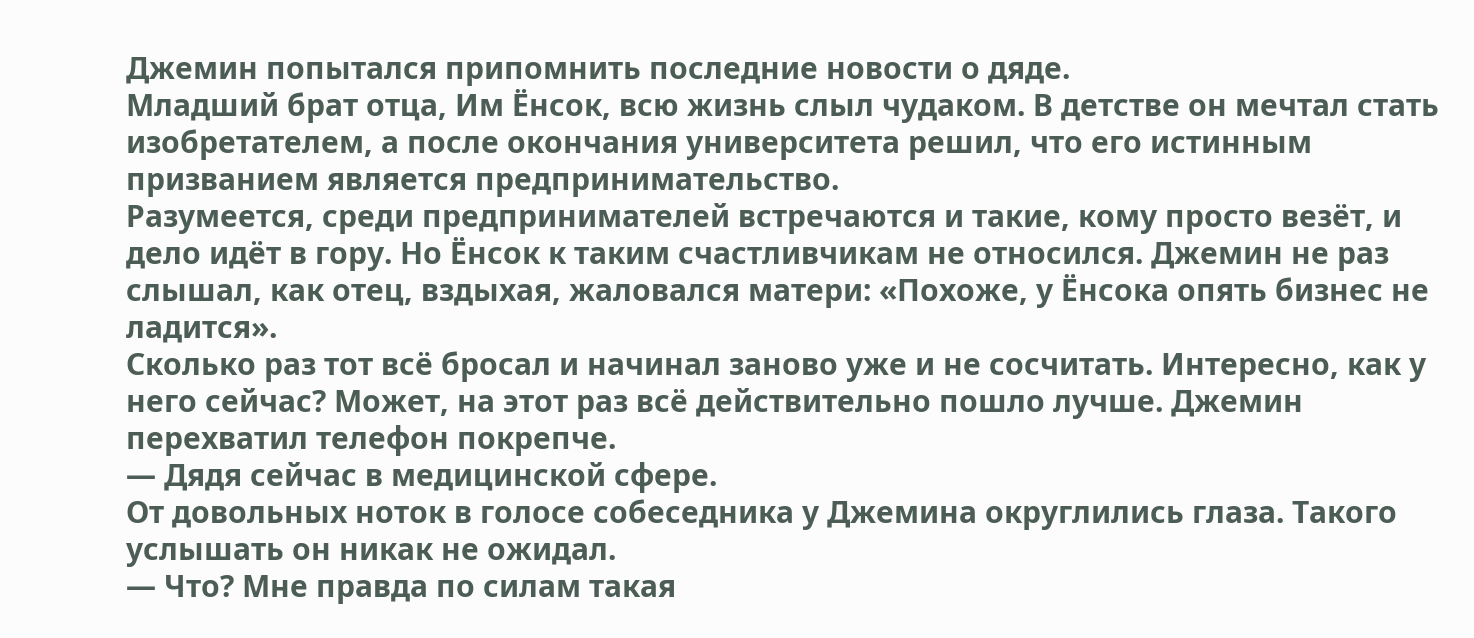Джемин попытался припомнить последние новости о дяде.
Младший брат отца, Им Ёнсок, всю жизнь слыл чудаком. В детстве он мечтал стать изобретателем, а после окончания университета решил, что его истинным призванием является предпринимательство.
Разумеется, среди предпринимателей встречаются и такие, кому просто везёт, и дело идёт в гору. Но Ёнсок к таким счастливчикам не относился. Джемин не раз слышал, как отец, вздыхая, жаловался матери: «Похоже, у Ёнсока опять бизнес не ладится».
Сколько раз тот всё бросал и начинал заново уже и не сосчитать. Интересно, как у него сейчас? Может, на этот раз всё действительно пошло лучше. Джемин перехватил телефон покрепче.
— Дядя сейчас в медицинской сфере.
От довольных ноток в голосе собеседника у Джемина округлились глаза. Такого услышать он никак не ожидал.
— Что? Мне правда по силам такая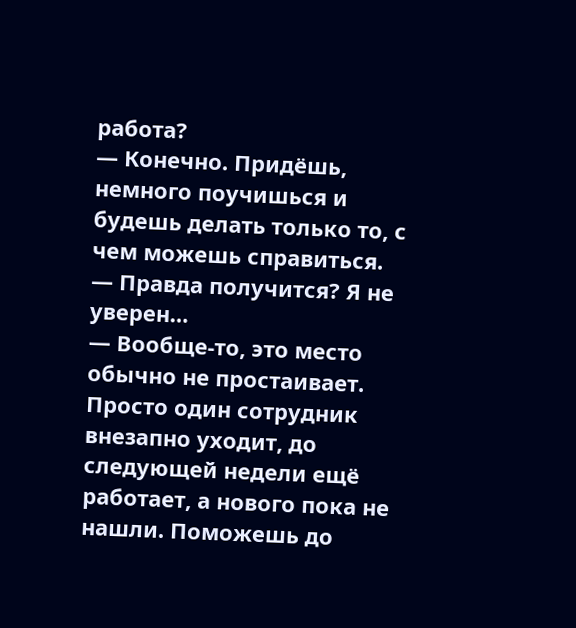работа?
— Конечно. Придёшь, немного поучишься и будешь делать только то, с чем можешь справиться.
— Правда получится? Я не уверен…
— Вообще-то, это место обычно не простаивает. Просто один сотрудник внезапно уходит, до следующей недели ещё работает, а нового пока не нашли. Поможешь до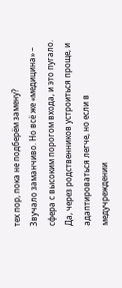тех пор, пока не подберём замену?
Звучало заманчиво. Но всё же «медицина» – сфера с высоким порогом входа, и это пугало. Да, через родственников устроиться проще, и адаптироваться легче, но если в медучреждении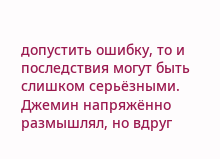допустить ошибку, то и последствия могут быть слишком серьёзными.
Джемин напряжённо размышлял, но вдруг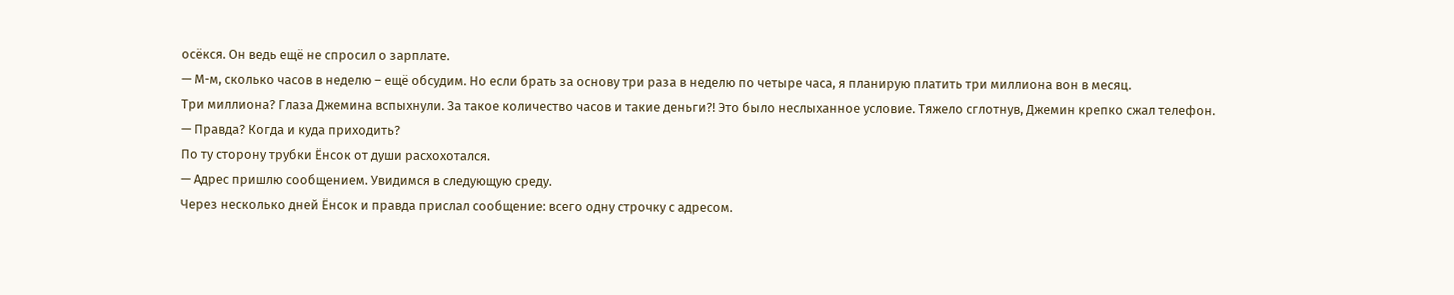осёкся. Он ведь ещё не спросил о зарплате.
— М-м, сколько часов в неделю – ещё обсудим. Но если брать за основу три раза в неделю по четыре часа, я планирую платить три миллиона вон в месяц.
Три миллиона? Глаза Джемина вспыхнули. За такое количество часов и такие деньги?! Это было неслыханное условие. Тяжело сглотнув, Джемин крепко сжал телефон.
— Правда? Когда и куда приходить?
По ту сторону трубки Ёнсок от души расхохотался.
— Адрес пришлю сообщением. Увидимся в следующую среду.
Через несколько дней Ёнсок и правда прислал сообщение: всего одну строчку с адресом.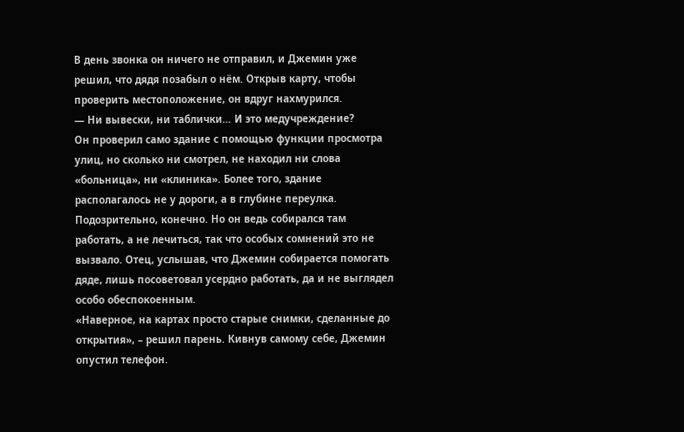В день звонка он ничего не отправил, и Джемин уже решил, что дядя позабыл о нём. Открыв карту, чтобы проверить местоположение, он вдруг нахмурился.
— Ни вывески, ни таблички… И это медучреждение?
Он проверил само здание с помощью функции просмотра улиц, но сколько ни смотрел, не находил ни слова «больница», ни «клиника». Более того, здание располагалось не у дороги, а в глубине переулка.
Подозрительно, конечно. Но он ведь собирался там работать, а не лечиться, так что особых сомнений это не вызвало. Отец, услышав, что Джемин собирается помогать дяде, лишь посоветовал усердно работать, да и не выглядел особо обеспокоенным.
«Наверное, на картах просто старые снимки, сделанные до открытия», – решил парень. Кивнув самому себе, Джемин опустил телефон.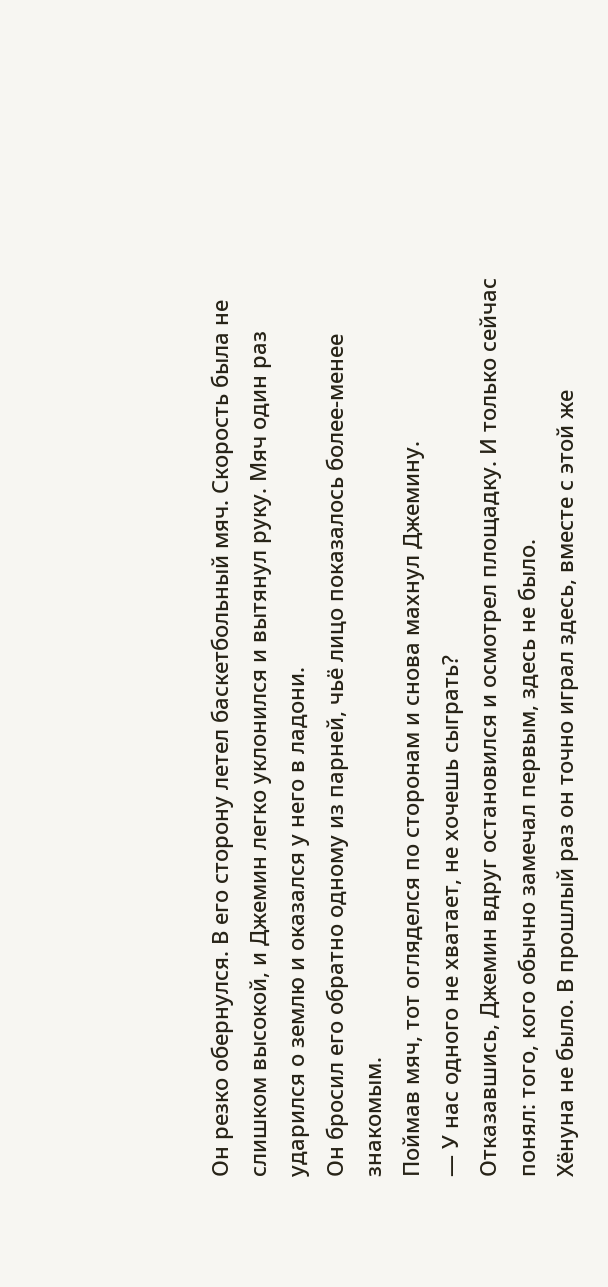Он резко обернулся. В его сторону летел баскетбольный мяч. Скорость была не слишком высокой, и Джемин легко уклонился и вытянул руку. Мяч один раз ударился о землю и оказался у него в ладони.
Он бросил его обратно одному из парней, чьё лицо показалось более-менее знакомым.
Поймав мяч, тот огляделся по сторонам и снова махнул Джемину.
— У нас одного не хватает, не хочешь сыграть?
Отказавшись, Джемин вдруг остановился и осмотрел площадку. И только сейчас понял: того, кого обычно замечал первым, здесь не было.
Хёнуна не было. В прошлый раз он точно играл здесь, вместе с этой же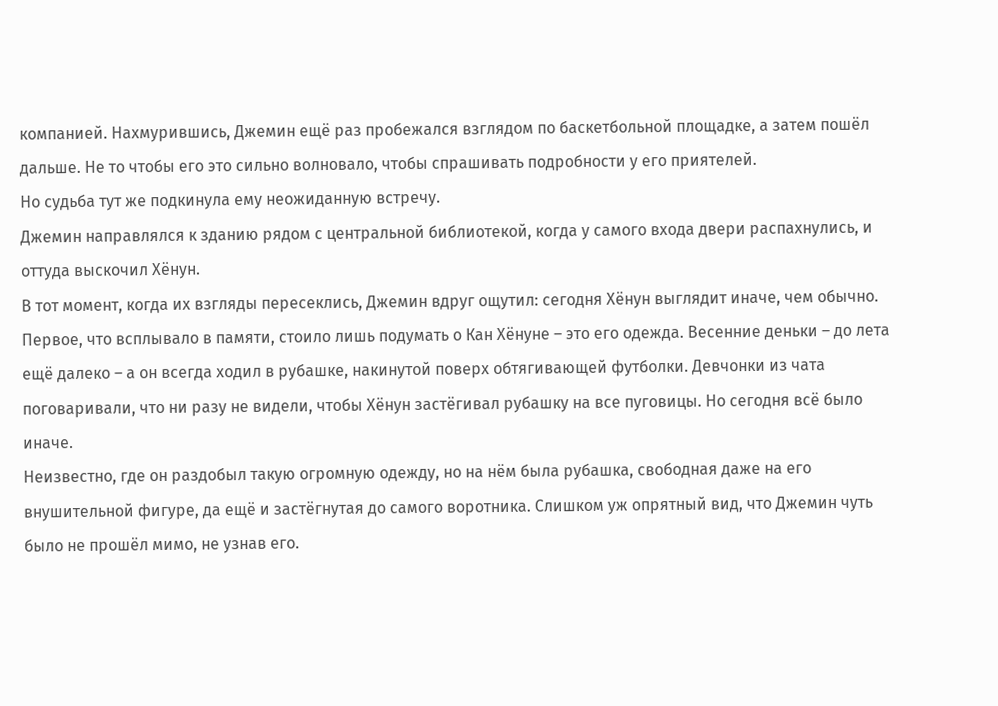компанией. Нахмурившись, Джемин ещё раз пробежался взглядом по баскетбольной площадке, а затем пошёл дальше. Не то чтобы его это сильно волновало, чтобы спрашивать подробности у его приятелей.
Но судьба тут же подкинула ему неожиданную встречу.
Джемин направлялся к зданию рядом с центральной библиотекой, когда у самого входа двери распахнулись, и оттуда выскочил Хёнун.
В тот момент, когда их взгляды пересеклись, Джемин вдруг ощутил: сегодня Хёнун выглядит иначе, чем обычно.
Первое, что всплывало в памяти, стоило лишь подумать о Кан Хёнуне – это его одежда. Весенние деньки – до лета ещё далеко – а он всегда ходил в рубашке, накинутой поверх обтягивающей футболки. Девчонки из чата поговаривали, что ни разу не видели, чтобы Хёнун застёгивал рубашку на все пуговицы. Но сегодня всё было иначе.
Неизвестно, где он раздобыл такую огромную одежду, но на нём была рубашка, свободная даже на его внушительной фигуре, да ещё и застёгнутая до самого воротника. Слишком уж опрятный вид, что Джемин чуть было не прошёл мимо, не узнав его.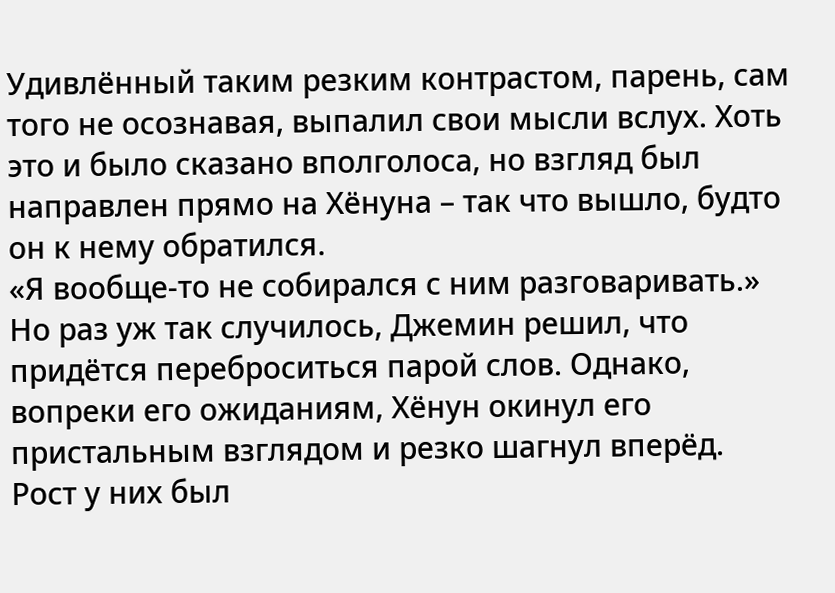Удивлённый таким резким контрастом, парень, сам того не осознавая, выпалил свои мысли вслух. Хоть это и было сказано вполголоса, но взгляд был направлен прямо на Хёнуна – так что вышло, будто он к нему обратился.
«Я вообще-то не собирался с ним разговаривать.»
Но раз уж так случилось, Джемин решил, что придётся переброситься парой слов. Однако, вопреки его ожиданиям, Хёнун окинул его пристальным взглядом и резко шагнул вперёд.
Рост у них был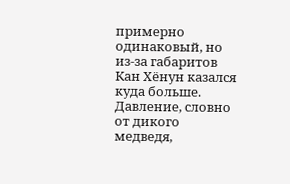примерно одинаковый, но из-за габаритов Кан Хёнун казался куда больше. Давление, словно от дикого медведя,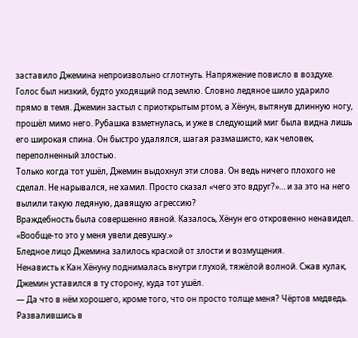заставило Джемина непроизвольно сглотнуть. Напряжение повисло в воздухе.
Голос был низкий, будто уходящий под землю. Словно ледяное шило ударило прямо в темя. Джемин застыл с приоткрытым ртом, а Хёнун, вытянув длинную ногу, прошёл мимо него. Рубашка взметнулась, и уже в следующий миг была видна лишь его широкая спина. Он быстро удалялся, шагая размашисто, как человек, переполненный злостью.
Только когда тот ушёл, Джемин выдохнул эти слова. Он ведь ничего плохого не сделал. Не нарывался, не хамил. Просто сказал «чего это вдруг?»… и за это на него вылили такую ледяную, давящую агрессию?
Враждебность была совершенно явной. Казалось, Хёнун его откровенно ненавидел.
«Вообще-то это у меня увели девушку.»
Бледное лицо Джемина залилось краской от злости и возмущения.
Ненависть к Кан Хёнуну поднималась внутри глухой, тяжёлой волной. Сжав кулак, Джемин уставился в ту сторону, куда тот ушёл.
— Да что в нём хорошего, кроме того, что он просто толще меня? Чёртов медведь.
Развалившись в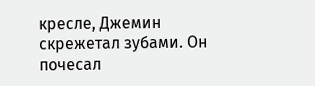кресле, Джемин скрежетал зубами. Он почесал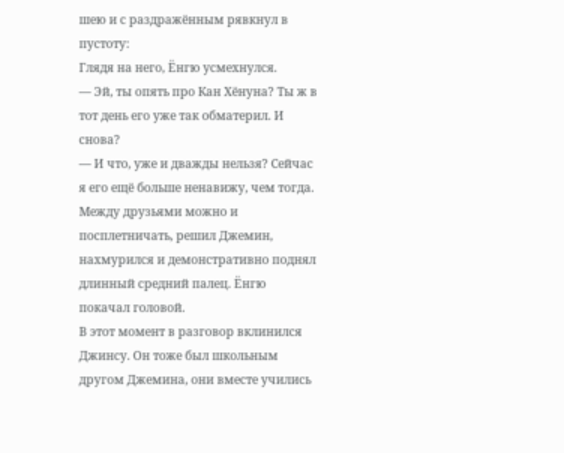шею и с раздражённым рявкнул в пустоту:
Глядя на него, Ёнгю усмехнулся.
— Эй, ты опять про Кан Хёнуна? Ты ж в тот день его уже так обматерил. И снова?
— И что, уже и дважды нельзя? Сейчас я его ещё больше ненавижу, чем тогда.
Между друзьями можно и посплетничать, решил Джемин, нахмурился и демонстративно поднял длинный средний палец. Ёнгю покачал головой.
В этот момент в разговор вклинился Джинсу. Он тоже был школьным другом Джемина, они вместе учились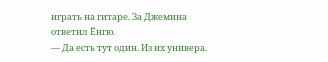играть на гитаре. За Джемина ответил Ёнгю.
— Да есть тут один. Из их универа.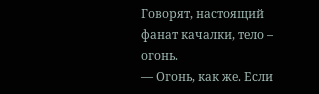Говорят, настоящий фанат качалки, тело – огонь.
— Огонь, как же. Если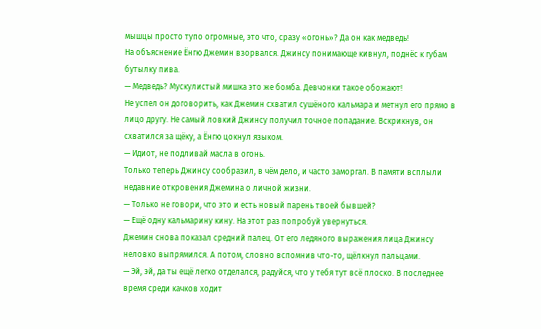мышцы просто тупо огромные, это что, сразу «огонь»? Да он как медведь!
На объяснение Ёнгю Джемин взорвался. Джинсу понимающе кивнул, поднёс к губам бутылку пива.
— Медведь? Мускулистый мишка это же бомба. Девчонки такое обожают!
Не успел он договорить, как Джемин схватил сушёного кальмара и метнул его прямо в лицо другу. Не самый ловкий Джинсу получил точное попадание. Вскрикнув, он схватился за щёку, а Ёнгю цокнул языком.
— Идиот, не подливай масла в огонь.
Только теперь Джинсу сообразил, в чём дело, и часто заморгал. В памяти всплыли недавние откровения Джемина о личной жизни.
— Только не говори, что это и есть новый парень твоей бывшей?
— Ещё одну кальмарину кину. На этот раз попробуй увернуться.
Джемин снова показал средний палец. От его ледяного выражения лица Джинсу неловко выпрямился. А потом, словно вспомнив что-то, щёлкнул пальцами.
— Эй, эй, да ты ещё легко отделался, радуйся, что у тебя тут всё плоско. В последнее время среди качков ходит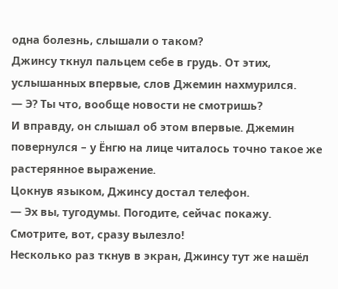одна болезнь, слышали о таком?
Джинсу ткнул пальцем себе в грудь. От этих, услышанных впервые, слов Джемин нахмурился.
— Э? Ты что, вообще новости не смотришь?
И вправду, он слышал об этом впервые. Джемин повернулся – у Ёнгю на лице читалось точно такое же растерянное выражение.
Цокнув языком, Джинсу достал телефон.
— Эх вы, тугодумы. Погодите, сейчас покажу. Смотрите, вот, сразу вылезло!
Несколько раз ткнув в экран, Джинсу тут же нашёл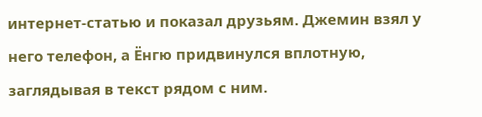интернет-статью и показал друзьям. Джемин взял у него телефон, а Ёнгю придвинулся вплотную, заглядывая в текст рядом с ним.